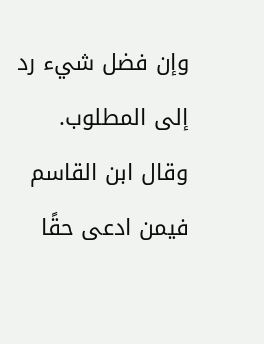وإن فضل شيء رد إلى المطلوب.
وقال ابن القاسم فيمن ادعى حقًا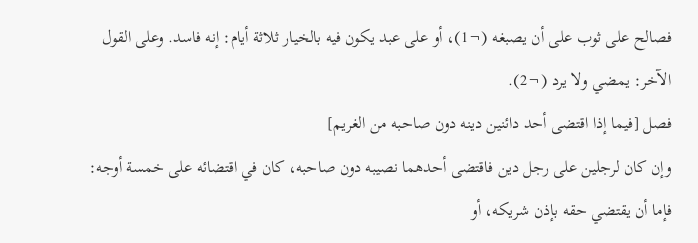فصالح على ثوب على أن يصبغه (¬1)، أو على عبد يكون فيه بالخيار ثلاثة أيام: إنه فاسد. وعلى القول الآخر: يمضي ولا يرد (¬2).
فصل [فيما إذا اقتضى أحد دائنين دينه دون صاحبه من الغريم]
وإن كان لرجلين على رجل دين فاقتضى أحدهما نصيبه دون صاحبه، كان في اقتضائه على خمسة أوجه: فإما أن يقتضي حقه بإذن شريكه، أو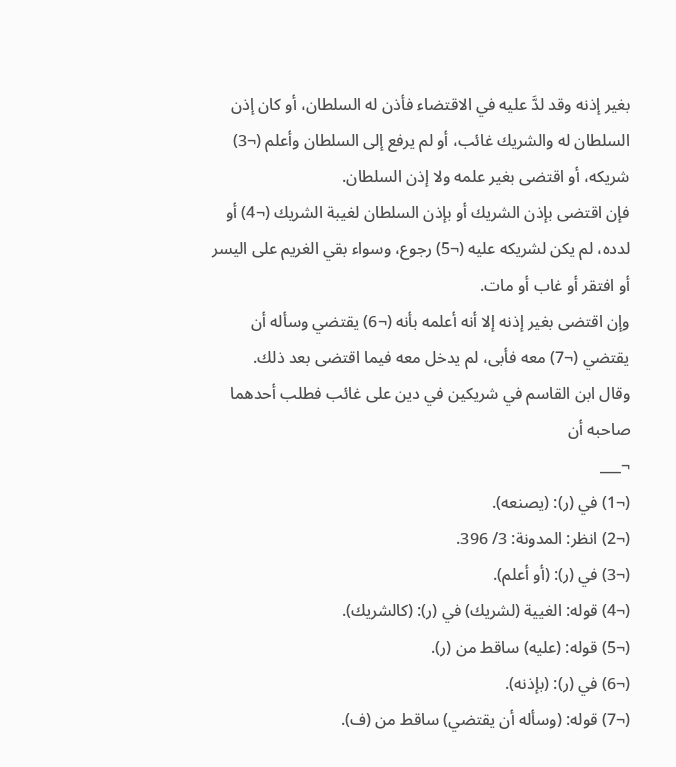بغير إذنه وقد لدَّ عليه في الاقتضاء فأذن له السلطان، أو كان إذن السلطان له والشريك غائب، أو لم يرفع إلى السلطان وأعلم (¬3) شريكه، أو اقتضى بغير علمه ولا إذن السلطان.
فإن اقتضى بإذن الشريك أو بإذن السلطان لغيبة الشريك (¬4) أو لدده، لم يكن لشريكه عليه (¬5) رجوع، وسواء بقي الغريم على اليسر أو افتقر أو غاب أو مات.
وإن اقتضى بغير إذنه إلا أنه أعلمه بأنه (¬6) يقتضي وسأله أن يقتضي (¬7) معه فأبى، لم يدخل معه فيما اقتضى بعد ذلك.
وقال ابن القاسم في شريكين في دين على غائب فطلب أحدهما صاحبه أن
¬___
(¬1) في (ر): (يصنعه).
(¬2) انظر: المدونة: 3/ 396.
(¬3) في (ر): (أو أعلم).
(¬4) قوله: الغيية (لشريك) في (ر): (كالشريك).
(¬5) قوله: (عليه) ساقط من (ر).
(¬6) في (ر): (بإذنه).
(¬7) قوله: (وسأله أن يقتضي) ساقط من (ف).